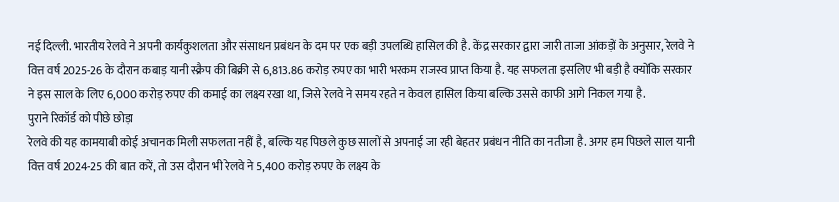नई दिल्ली. भारतीय रेलवे ने अपनी कार्यकुशलता और संसाधन प्रबंधन के दम पर एक बड़ी उपलब्धि हासिल की है. केंद्र सरकार द्वारा जारी ताजा आंकड़ों के अनुसार, रेलवे ने वित्त वर्ष 2025-26 के दौरान कबाड़ यानी स्क्रैप की बिक्री से 6,813.86 करोड़ रुपए का भारी भरकम राजस्व प्राप्त किया है. यह सफलता इसलिए भी बड़ी है क्योंकि सरकार ने इस साल के लिए 6,000 करोड़ रुपए की कमाई का लक्ष्य रखा था, जिसे रेलवे ने समय रहते न केवल हासिल किया बल्कि उससे काफी आगे निकल गया है.
पुराने रिकॉर्ड को पीछे छोड़ा
रेलवे की यह कामयाबी कोई अचानक मिली सफलता नहीं है, बल्कि यह पिछले कुछ सालों से अपनाई जा रही बेहतर प्रबंधन नीति का नतीजा है. अगर हम पिछले साल यानी वित्त वर्ष 2024-25 की बात करें, तो उस दौरान भी रेलवे ने 5,400 करोड़ रुपए के लक्ष्य के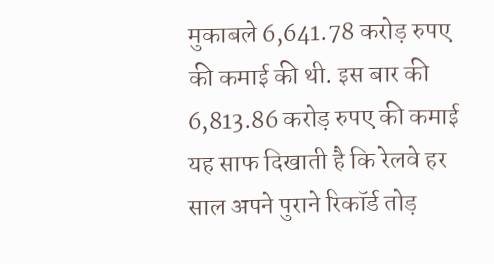मुकाबले 6,641.78 करोड़ रुपए की कमाई की थी. इस बार की 6,813.86 करोड़ रुपए की कमाई यह साफ दिखाती है कि रेलवे हर साल अपने पुराने रिकॉर्ड तोड़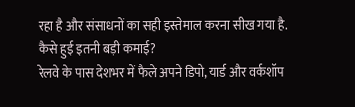रहा है और संसाधनों का सही इस्तेमाल करना सीख गया है.
कैसे हुई इतनी बड़ी कमाई?
रेलवे के पास देशभर में फैले अपने डिपो, यार्ड और वर्कशॉप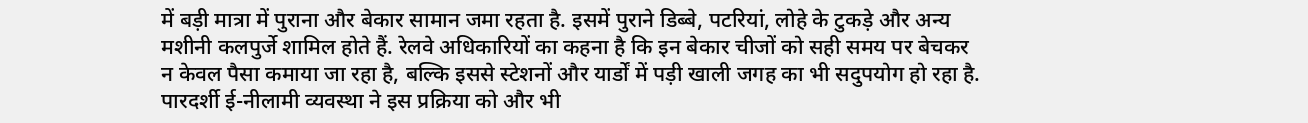में बड़ी मात्रा में पुराना और बेकार सामान जमा रहता है. इसमें पुराने डिब्बे, पटरियां, लोहे के टुकड़े और अन्य मशीनी कलपुर्जे शामिल होते हैं. रेलवे अधिकारियों का कहना है कि इन बेकार चीजों को सही समय पर बेचकर न केवल पैसा कमाया जा रहा है, बल्कि इससे स्टेशनों और यार्डों में पड़ी खाली जगह का भी सदुपयोग हो रहा है. पारदर्शी ई-नीलामी व्यवस्था ने इस प्रक्रिया को और भी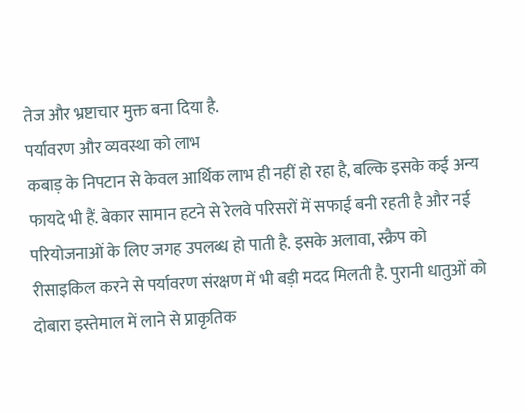तेज और भ्रष्टाचार मुक्त बना दिया है.
पर्यावरण और व्यवस्था को लाभ
कबाड़ के निपटान से केवल आर्थिक लाभ ही नहीं हो रहा है, बल्कि इसके कई अन्य फायदे भी हैं. बेकार सामान हटने से रेलवे परिसरों में सफाई बनी रहती है और नई परियोजनाओं के लिए जगह उपलब्ध हो पाती है. इसके अलावा, स्क्रैप को रीसाइकिल करने से पर्यावरण संरक्षण में भी बड़ी मदद मिलती है. पुरानी धातुओं को दोबारा इस्तेमाल में लाने से प्राकृतिक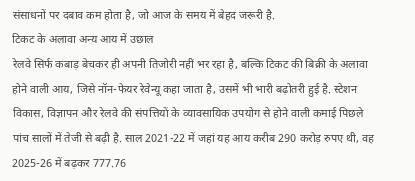संसाधनों पर दबाव कम होता है, जो आज के समय में बेहद जरूरी है.
टिकट के अलावा अन्य आय में उछाल
रेलवे सिर्फ कबाड़ बेचकर ही अपनी तिजोरी नहीं भर रहा है, बल्कि टिकट की बिक्री के अलावा होने वाली आय, जिसे नॉन-फेयर रेवेन्यू कहा जाता है, उसमें भी भारी बढ़ोतरी हुई है. स्टेशन विकास, विज्ञापन और रेलवे की संपत्तियों के व्यावसायिक उपयोग से होने वाली कमाई पिछले पांच सालों में तेजी से बढ़ी है. साल 2021-22 में जहां यह आय करीब 290 करोड़ रुपए थी, वह 2025-26 में बढ़कर 777.76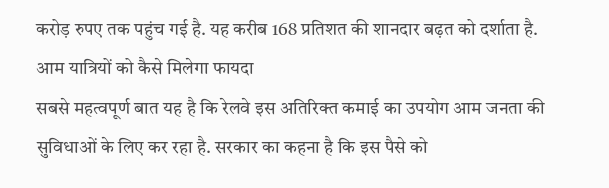करोड़ रुपए तक पहुंच गई है. यह करीब 168 प्रतिशत की शानदार बढ़त को दर्शाता है.
आम यात्रियों को कैसे मिलेगा फायदा
सबसे महत्वपूर्ण बात यह है कि रेलवे इस अतिरिक्त कमाई का उपयोग आम जनता की सुविधाओं के लिए कर रहा है. सरकार का कहना है कि इस पैसे को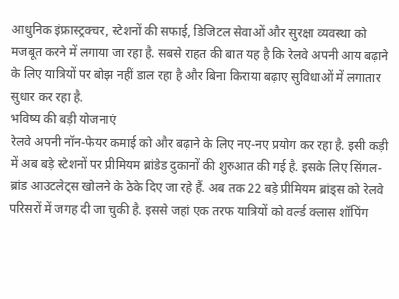आधुनिक इंफ्रास्ट्रक्चर, स्टेशनों की सफाई, डिजिटल सेवाओं और सुरक्षा व्यवस्था को मजबूत करने में लगाया जा रहा है. सबसे राहत की बात यह है कि रेलवे अपनी आय बढ़ाने के लिए यात्रियों पर बोझ नहीं डाल रहा है और बिना किराया बढ़ाए सुविधाओं में लगातार सुधार कर रहा है.
भविष्य की बड़ी योजनाएं
रेलवे अपनी नॉन-फेयर कमाई को और बढ़ाने के लिए नए-नए प्रयोग कर रहा है. इसी कड़ी में अब बड़े स्टेशनों पर प्रीमियम ब्रांडेड दुकानों की शुरुआत की गई है. इसके लिए सिंगल-ब्रांड आउटलेट्स खोलने के ठेके दिए जा रहे हैं. अब तक 22 बड़े प्रीमियम ब्रांड्स को रेलवे परिसरों में जगह दी जा चुकी है. इससे जहां एक तरफ यात्रियों को वर्ल्ड क्लास शॉपिंग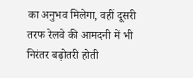का अनुभव मिलेगा, वहीं दूसरी तरफ रेलवे की आमदनी में भी निरंतर बढ़ोतरी होती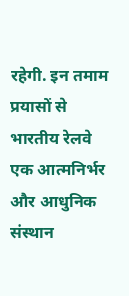रहेगी. इन तमाम प्रयासों से भारतीय रेलवे एक आत्मनिर्भर और आधुनिक संस्थान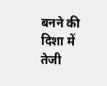बनने की दिशा में तेजी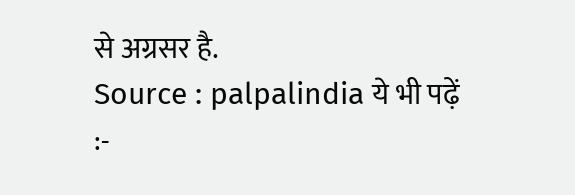से अग्रसर है.
Source : palpalindia ये भी पढ़ें :-